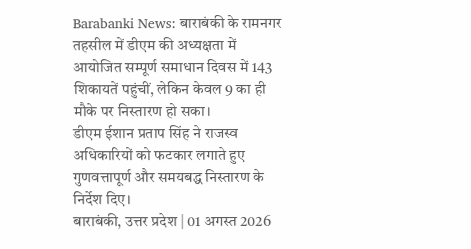Barabanki News: बाराबंकी के रामनगर तहसील में डीएम की अध्यक्षता में आयोजित सम्पूर्ण समाधान दिवस में 143 शिकायतें पहुंचीं, लेकिन केवल 9 का ही मौके पर निस्तारण हो सका।
डीएम ईशान प्रताप सिंह ने राजस्व अधिकारियों को फटकार लगाते हुए गुणवत्तापूर्ण और समयबद्ध निस्तारण के निर्देश दिए।
बाराबंकी, उत्तर प्रदेश | 01 अगस्त 2026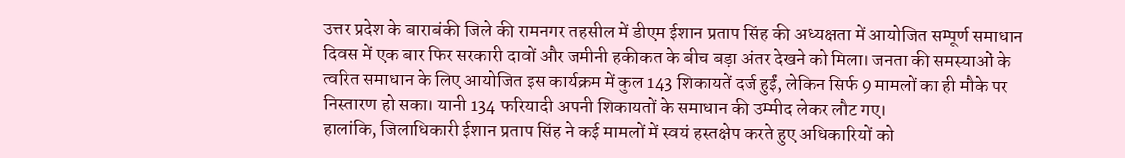उत्तर प्रदेश के बाराबंकी जिले की रामनगर तहसील में डीएम ईशान प्रताप सिंह की अध्यक्षता में आयोजित सम्पूर्ण समाधान दिवस में एक बार फिर सरकारी दावों और जमीनी हकीकत के बीच बड़ा अंतर देखने को मिला। जनता की समस्याओं के त्वरित समाधान के लिए आयोजित इस कार्यक्रम में कुल 143 शिकायतें दर्ज हुईं, लेकिन सिर्फ 9 मामलों का ही मौके पर निस्तारण हो सका। यानी 134 फरियादी अपनी शिकायतों के समाधान की उम्मीद लेकर लौट गए।
हालांकि, जिलाधिकारी ईशान प्रताप सिंह ने कई मामलों में स्वयं हस्तक्षेप करते हुए अधिकारियों को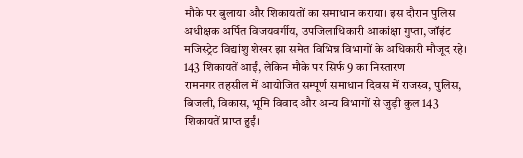मौके पर बुलाया और शिकायतों का समाधान कराया। इस दौरान पुलिस अधीक्षक अर्पित विजयवर्गीय, उपजिलाधिकारी आकांक्षा गुप्ता, जॉइंट मजिस्ट्रेट विद्यांशु शेखर झा समेत विभिन्न विभागों के अधिकारी मौजूद रहे।
143 शिकायतें आईं, लेकिन मौके पर सिर्फ 9 का निस्तारण
रामनगर तहसील में आयोजित सम्पूर्ण समाधान दिवस में राजस्व, पुलिस, बिजली, विकास, भूमि विवाद और अन्य विभागों से जुड़ी कुल 143 शिकायतें प्राप्त हुईं।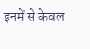इनमें से केवल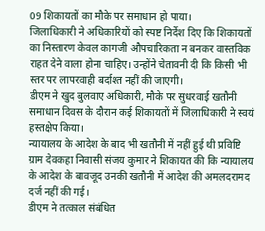09 शिकायतों का मौके पर समाधान हो पाया।
जिलाधिकारी ने अधिकारियों को स्पष्ट निर्देश दिए कि शिकायतों का निस्तारण केवल कागजी औपचारिकता न बनकर वास्तविक राहत देने वाला होना चाहिए। उन्होंने चेतावनी दी कि किसी भी स्तर पर लापरवाही बर्दाश्त नहीं की जाएगी।
डीएम ने खुद बुलवाए अधिकारी, मौके पर सुधरवाई खतौनी
समाधान दिवस के दौरान कई शिकायतों में जिलाधिकारी ने स्वयं हस्तक्षेप किया।
न्यायालय के आदेश के बाद भी खतौनी में नहीं हुई थी प्रविष्टि
ग्राम देवकहा निवासी संजय कुमार ने शिकायत की कि न्यायालय के आदेश के बावजूद उनकी खतौनी में आदेश की अमलदरामद दर्ज नहीं की गई।
डीएम ने तत्काल संबंधित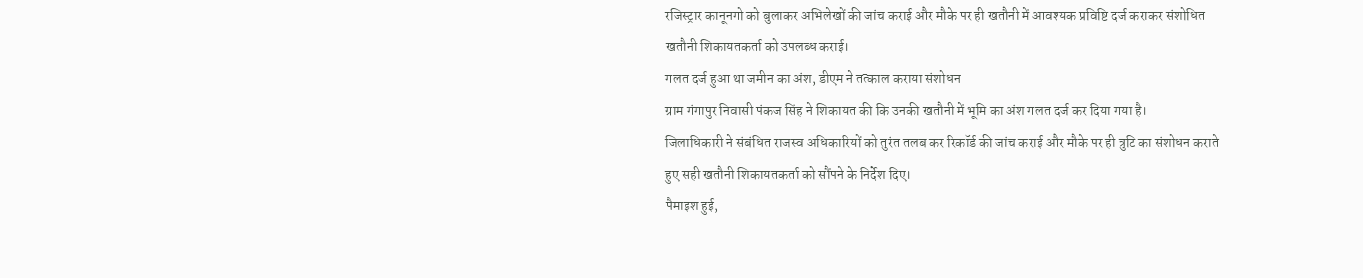रजिस्ट्रार कानूनगो को बुलाकर अभिलेखों की जांच कराई और मौके पर ही खतौनी में आवश्यक प्रविष्टि दर्ज कराकर संशोधित खतौनी शिकायतकर्ता को उपलब्ध कराई।
गलत दर्ज हुआ था जमीन का अंश, डीएम ने तत्काल कराया संशोधन
ग्राम गंगापुर निवासी पंकज सिंह ने शिकायत की कि उनकी खतौनी में भूमि का अंश गलत दर्ज कर दिया गया है।
जिलाधिकारी ने संबंधित राजस्व अधिकारियों को तुरंत तलब कर रिकॉर्ड की जांच कराई और मौके पर ही त्रुटि का संशोधन कराते हुए सही खतौनी शिकायतकर्ता को सौंपने के निर्देश दिए।
पैमाइश हुई,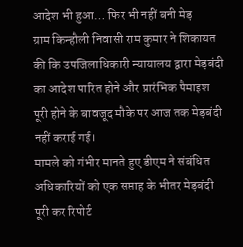आदेश भी हुआ… फिर भी नहीं बनी मेड़
ग्राम किन्हौली निवासी राम कुमार ने शिकायत की कि उपजिलाधिकारी न्यायालय द्वारा मेड़बंदी का आदेश पारित होने और प्रारंभिक पैमाइश पूरी होने के बावजूद मौके पर आज तक मेड़बंदी नहीं कराई गई।
मामले को गंभीर मानते हुए डीएम ने संबंधित अधिकारियों को एक सप्ताह के भीतर मेड़बंदी पूरी कर रिपोर्ट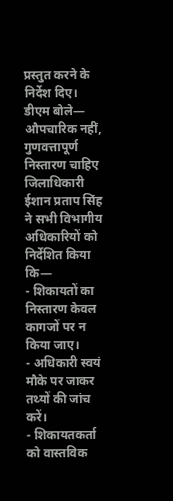प्रस्तुत करने के निर्देश दिए।
डीएम बोले— औपचारिक नहीं, गुणवत्तापूर्ण निस्तारण चाहिए
जिलाधिकारी ईशान प्रताप सिंह ने सभी विभागीय अधिकारियों को निर्देशित किया कि—
- शिकायतों का निस्तारण केवल कागजों पर न किया जाए।
- अधिकारी स्वयं मौके पर जाकर तथ्यों की जांच करें।
- शिकायतकर्ता को वास्तविक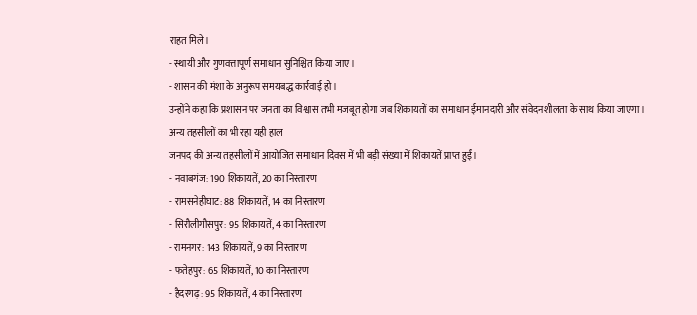राहत मिले।
- स्थायी और गुणवत्तापूर्ण समाधान सुनिश्चित किया जाए।
- शासन की मंशा के अनुरूप समयबद्ध कार्रवाई हो।
उन्होंने कहा कि प्रशासन पर जनता का विश्वास तभी मजबूत होगा जब शिकायतों का समाधान ईमानदारी और संवेदनशीलता के साथ किया जाएगा।
अन्य तहसीलों का भी रहा यही हाल
जनपद की अन्य तहसीलों में आयोजित समाधान दिवस में भी बड़ी संख्या में शिकायतें प्राप्त हुईं।
- नवाबगंज: 190 शिकायतें, 20 का निस्तारण
- रामसनेहीघाट: 88 शिकायतें, 14 का निस्तारण
- सिरौलीगौसपुर: 95 शिकायतें, 4 का निस्तारण
- रामनगर: 143 शिकायतें, 9 का निस्तारण
- फतेहपुर: 65 शिकायतें, 10 का निस्तारण
- हैदरगढ़: 95 शिकायतें, 4 का निस्तारण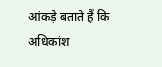आंकड़े बताते हैं कि अधिकांश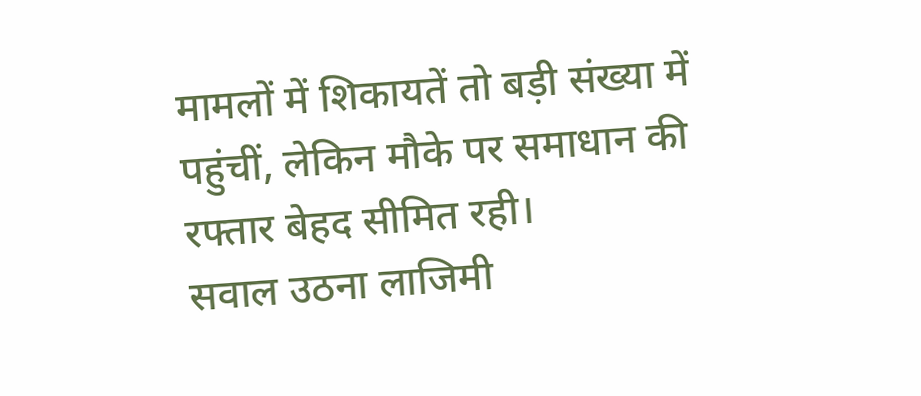मामलों में शिकायतें तो बड़ी संख्या में पहुंचीं, लेकिन मौके पर समाधान की रफ्तार बेहद सीमित रही।
सवाल उठना लाजिमी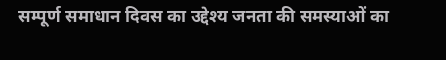सम्पूर्ण समाधान दिवस का उद्देश्य जनता की समस्याओं का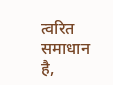त्वरित समाधान है,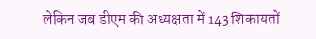लेकिन जब डीएम की अध्यक्षता में 143 शिकायतों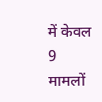में केवल 9 मामलों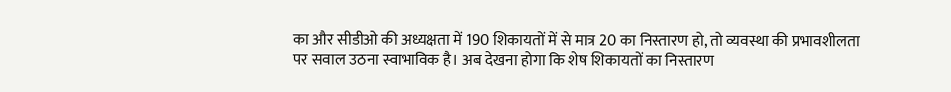का और सीडीओ की अध्यक्षता में 190 शिकायतों में से मात्र 20 का निस्तारण हो, तो व्यवस्था की प्रभावशीलता पर सवाल उठना स्वाभाविक है। अब देखना होगा कि शेष शिकायतों का निस्तारण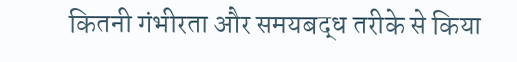कितनी गंभीरता और समयबद्ध तरीके से किया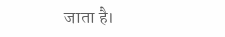जाता है।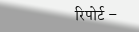रिपोर्ट –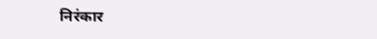निरंकार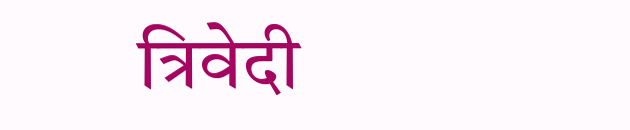त्रिवेदी